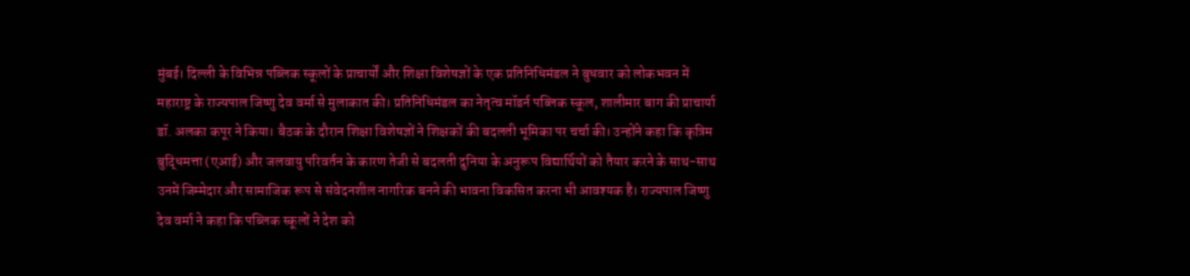मुंबई। दिल्ली के विभिन्न पब्लिक स्कूलों के प्राचार्यों और शिक्षा विशेषज्ञों के एक प्रतिनिधिमंडल ने बुधवार को लोकभवन में महाराष्ट्र के राज्यपाल जिष्णु देव वर्मा से मुलाकात की। प्रतिनिधिमंडल का नेतृत्व मॉडर्न पब्लिक स्कूल, शालीमार बाग की प्राचार्या डॉ. अलका कपूर ने किया। बैठक के दौरान शिक्षा विशेषज्ञों ने शिक्षकों की बदलती भूमिका पर चर्चा की। उन्होंने कहा कि कृत्रिम बुद्धिमत्ता (एआई) और जलवायु परिवर्तन के कारण तेजी से बदलती दुनिया के अनुरूप विद्यार्थियों को तैयार करने के साथ-साथ उनमें जिम्मेदार और सामाजिक रूप से संवेदनशील नागरिक बनने की भावना विकसित करना भी आवश्यक है। राज्यपाल जिष्णु देव वर्मा ने कहा कि पब्लिक स्कूलों ने देश को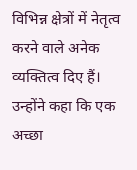विभिन्न क्षेत्रों में नेतृत्व करने वाले अनेक व्यक्तित्व दिए हैं। उन्होंने कहा कि एक अच्छा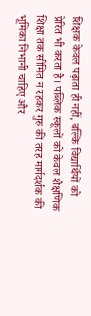शिक्षक केवल पढ़ाता ही नहीं, बल्कि विद्यार्थियों को प्रेरित भी करता है। पब्लिक स्कूलों को केवल शैक्षणिक शिक्षा तक सीमित न रहकर गुरु की तरह मार्गदर्शक की भूमिका निभानी चाहिए और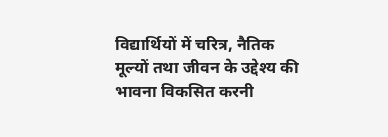विद्यार्थियों में चरित्र, नैतिक मूल्यों तथा जीवन के उद्देश्य की भावना विकसित करनी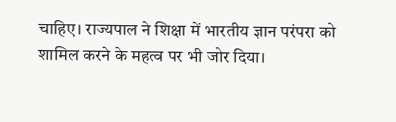चाहिए। राज्यपाल ने शिक्षा में भारतीय ज्ञान परंपरा को शामिल करने के महत्व पर भी जोर दिया।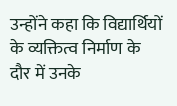उन्होंने कहा कि विद्यार्थियों के व्यक्तित्व निर्माण के दौर में उनके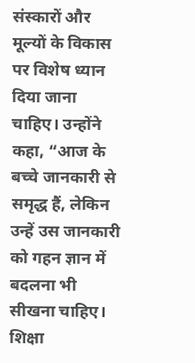संस्कारों और मूल्यों के विकास पर विशेष ध्यान दिया जाना चाहिए। उन्होंने कहा, “आज के बच्चे जानकारी से समृद्ध हैं, लेकिन उन्हें उस जानकारी को गहन ज्ञान में बदलना भी सीखना चाहिए। शिक्षा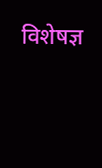विशेषज्ञ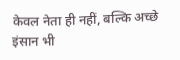केवल नेता ही नहीं, बल्कि अच्छे इंसान भी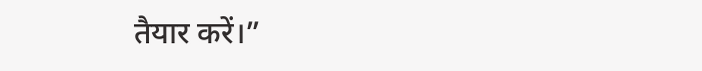तैयार करें।”